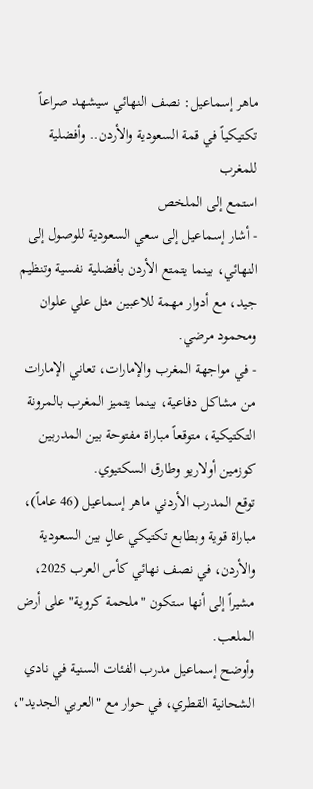ماهر إسماعيل: نصف النهائي سيشهد صراعاً تكتيكياً في قمة السعودية والأردن.. وأفضلية للمغرب
استمع إلى الملخص
- أشار إسماعيل إلى سعي السعودية للوصول إلى النهائي، بينما يتمتع الأردن بأفضلية نفسية وتنظيم جيد، مع أدوار مهمة للاعبين مثل علي علوان ومحمود مرضي.
- في مواجهة المغرب والإمارات، تعاني الإمارات من مشاكل دفاعية، بينما يتميز المغرب بالمرونة التكتيكية، متوقعاً مباراة مفتوحة بين المدربين كوزمين أولاريو وطارق السكتيوي.
توقع المدرب الأردني ماهر إسماعيل (46 عاماً)، مباراة قوية وبطابع تكتيكي عالٍ بين السعودية والأردن، في نصف نهائي كأس العرب 2025، مشيراً إلى أنها ستكون "ملحمة كروية" على أرض الملعب.
وأوضح إسماعيل مدرب الفئات السنية في نادي الشحانية القطري، في حوار مع "العربي الجديد"،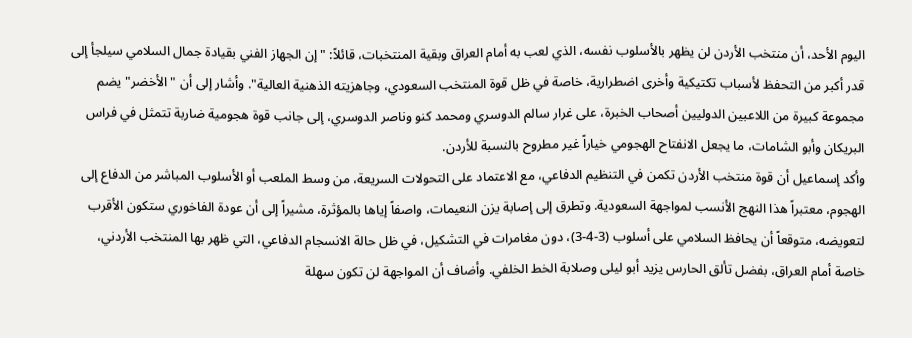اليوم الأحد، أن منتخب الأردن لن يظهر بالأسلوب نفسه، الذي لعب به أمام العراق وبقية المنتخبات، قائلاً: "إن الجهاز الفني بقيادة جمال السلامي سيلجأ إلى قدر أكبر من التحفظ لأسباب تكتيكية وأخرى اضطرارية، خاصة في ظل قوة المنتخب السعودي، وجاهزيته الذهنية العالية". وأشار إلى أن "الأخضر" يضم مجموعة كبيرة من اللاعبين الدوليين أصحاب الخبرة، على غرار سالم الدوسري ومحمد كنو وناصر الدوسري، إلى جانب قوة هجومية ضاربة تتمثل في فراس البريكان وأبو الشامات، ما يجعل الانفتاح الهجومي خياراً غير مطروح بالنسبة للأردن.
وأكد إسماعيل أن قوة منتخب الأردن تكمن في التنظيم الدفاعي، مع الاعتماد على التحولات السريعة، من وسط الملعب أو الأسلوب المباشر من الدفاع إلى الهجوم، معتبراً هذا النهج الأنسب لمواجهة السعودية. وتطرق إلى إصابة يزن النعيمات، واصفاً إياها بالمؤثرة، مشيراً إلى أن عودة الفاخوري ستكون الأقرب لتعويضه، متوقعاً أن يحافظ السلامي على أسلوب (3-4-3)، دون مغامرات في التشكيل، في ظل حالة الانسجام الدفاعي، التي ظهر بها المنتخب الأردني، خاصة أمام العراق، بفضل تألق الحارس يزيد أبو ليلى وصلابة الخط الخلفي. وأضاف أن المواجهة لن تكون سهلة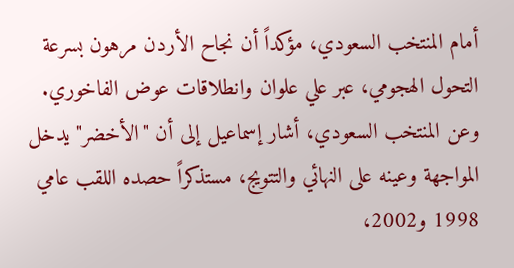أمام المنتخب السعودي، مؤكداً أن نجاح الأردن مرهون بسرعة التحول الهجومي، عبر علي علوان وانطلاقات عوض الفاخوري.
وعن المنتخب السعودي، أشار إسماعيل إلى أن "الأخضر" يدخل المواجهة وعينه على النهائي والتتويج، مستذكراً حصده اللقب عامي 1998 و2002،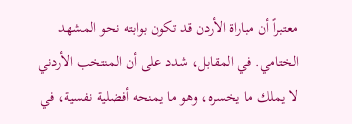معتبراً أن مباراة الأردن قد تكون بوابته نحو المشهد الختامي. في المقابل، شدد على أن المنتخب الأردني لا يملك ما يخسره، وهو ما يمنحه أفضلية نفسية، في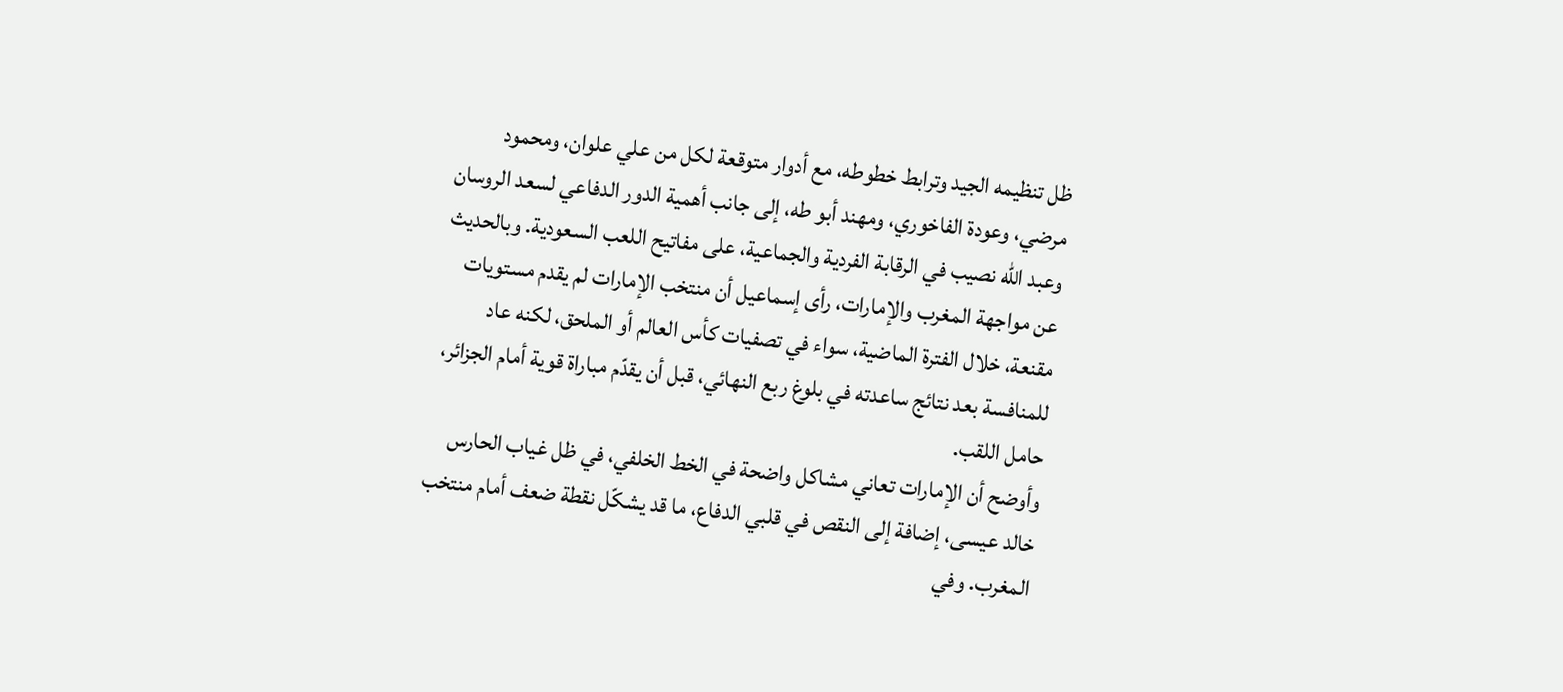ظل تنظيمه الجيد وترابط خطوطه، مع أدوار متوقعة لكل من علي علوان، ومحمود مرضي، وعودة الفاخوري، ومهند أبو طه، إلى جانب أهمية الدور الدفاعي لسعد الروسان وعبد الله نصيب في الرقابة الفردية والجماعية، على مفاتيح اللعب السعودية. وبالحديث عن مواجهة المغرب والإمارات، رأى إسماعيل أن منتخب الإمارات لم يقدم مستويات مقنعة، خلال الفترة الماضية، سواء في تصفيات كأس العالم أو الملحق، لكنه عاد للمنافسة بعد نتائج ساعدته في بلوغ ربع النهائي، قبل أن يقدّم مباراة قوية أمام الجزائر، حامل اللقب.
وأوضح أن الإمارات تعاني مشاكل واضحة في الخط الخلفي، في ظل غياب الحارس خالد عيسى، إضافة إلى النقص في قلبي الدفاع، ما قد يشكّل نقطة ضعف أمام منتخب المغرب. وفي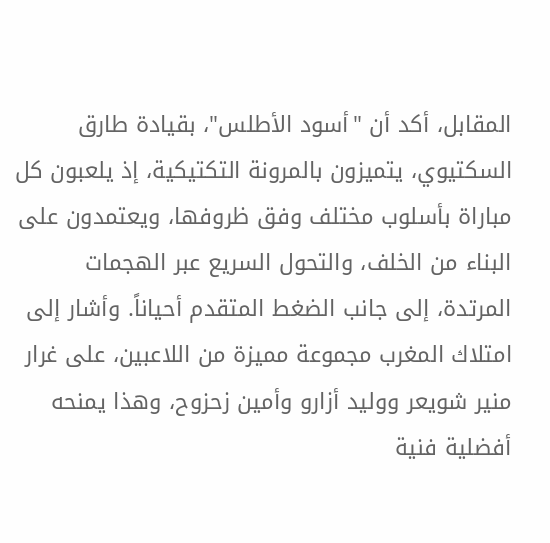المقابل، أكد أن "أسود الأطلس"، بقيادة طارق السكتيوي، يتميزون بالمرونة التكتيكية، إذ يلعبون كل مباراة بأسلوب مختلف وفق ظروفها، ويعتمدون على البناء من الخلف، والتحول السريع عبر الهجمات المرتدة، إلى جانب الضغط المتقدم أحياناً. وأشار إلى امتلاك المغرب مجموعة مميزة من اللاعبين، على غرار منير شويعر ووليد أزارو وأمين زحزوح، وهذا يمنحه أفضلية فنية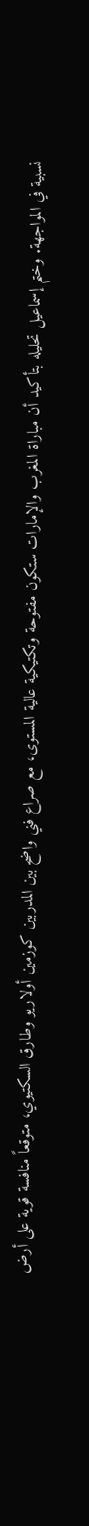نسبية في المواجهة. وختم إسماعيل تحليله بتأكيد أن مباراة المغرب والإمارات ستكون مفتوحة وتكتيكية عالية المستوى، مع صراع فني واضح بين المدربين كوزمين أولاريو وطارق السكتيوي، متوقعاً منافسة قوية على أرض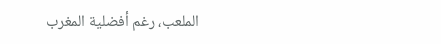الملعب، رغم أفضلية المغرب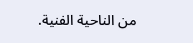من الناحية الفنية.